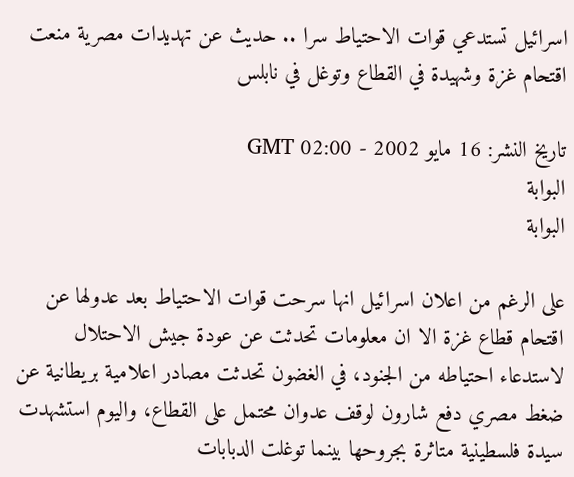اسرائيل تستدعي قوات الاحتياط سرا .. حديث عن تهديدات مصرية منعت اقتحام غزة وشهيدة في القطاع وتوغل في نابلس

تاريخ النشر: 16 مايو 2002 - 02:00 GMT
البوابة
البوابة

على الرغم من اعلان اسرائيل انها سرحت قوات الاحتياط بعد عدولها عن اقتحام قطاع غزة الا ان معلومات تحدثت عن عودة جيش الاحتلال لاستدعاء احتياطه من الجنود، في الغضون تحدثت مصادر اعلامية بريطانية عن ضغط مصري دفع شارون لوقف عدوان محتمل على القطاع، واليوم استشهدت سيدة فلسطينية متاثرة بجروحها بينما توغلت الدبابات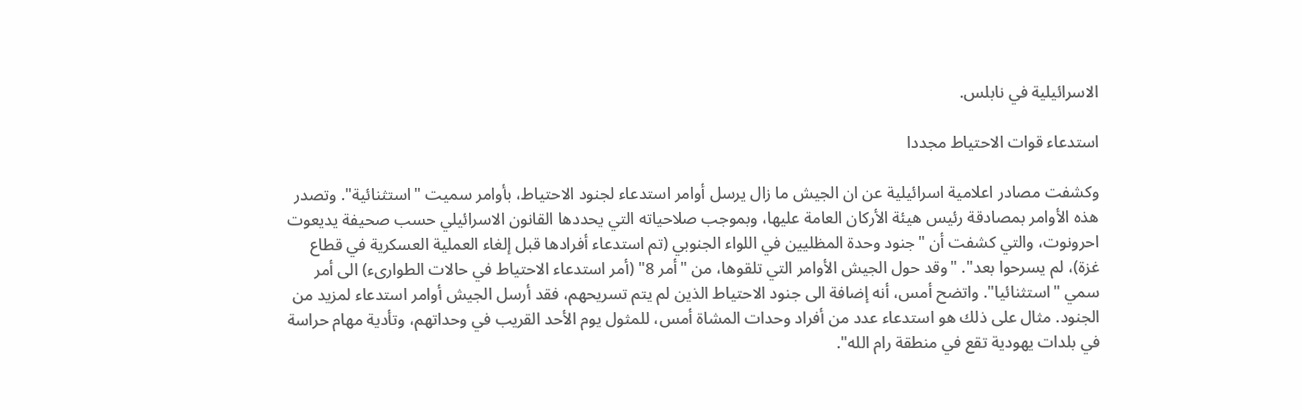الاسرائيلية في نابلس.

استدعاء قوات الاحتياط مجددا

وكشفت مصادر اعلامية اسرائيلية عن ان الجيش ما زال يرسل أوامر استدعاء لجنود الاحتياط، بأوامر سميت "استثنائية". وتصدر هذه الأوامر بمصادقة رئيس هيئة الأركان العامة عليها، وبموجب صلاحياته التي يحددها القانون الاسرائيلي حسب صحيفة يديعوت احرونوت، والتي كشفت أن "جنود وحدة المظليين في اللواء الجنوبي (تم استدعاء أفرادها قبل إلغاء العملية العسكرية في قطاع غزة)، لم يسرحوا بعد". "وقد حول الجيش الأوامر التي تلقوها، من "أمر 8" (أمر استدعاء الاحتياط في حالات الطوارىء) الى أمر سمي "استثنائيا". واتضح أمس، أنه إضافة الى جنود الاحتياط الذين لم يتم تسريحهم، فقد أرسل الجيش أوامر استدعاء لمزيد من الجنود. مثال على ذلك هو استدعاء عدد من أفراد وحدات المشاة أمس، للمثول يوم الأحد القريب في وحداتهم، وتأدية مهام حراسة في بلدات يهودية تقع في منطقة رام الله".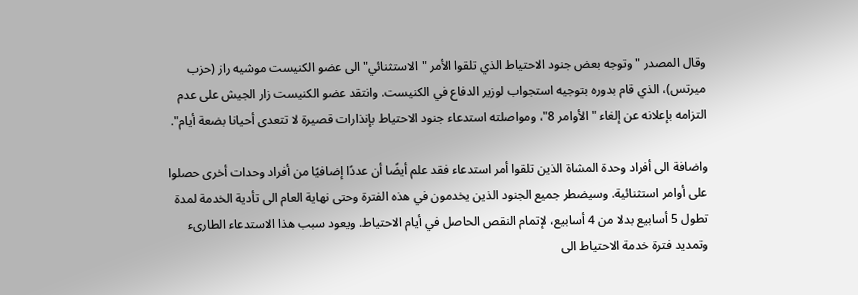وقال المصدر "وتوجه بعض جنود الاحتياط الذي تلقوا الأمر "الاستثنائي" الى عضو الكنيست موشيه راز (حزب ميرتس)، الذي قام بدوره بتوجيه استجواب لوزير الدفاع في الكنيست. وانتقد عضو الكنيست زار الجيش على عدم التزامه بإعلانه عن إلغاء "الأوامر 8"، ومواصلته استدعاء جنود الاحتياط بإنذارات قصيرة لا تتعدى أحيانا بضعة أيام".

واضافة الى أفراد وحدة المشاة الذين تلقوا أمر استدعاء فقد علم أيضًا أن عددًا إضافيًا من أفراد وحدات أخرى حصلوا على أوامر استثنائية. وسيضطر جميع الجنود الذين يخدمون في هذه الفترة وحتى نهاية العام الى تأدية الخدمة لمدة تطول 5 أسابيع بدلا من 4 أسابيع، لإتمام النقص الحاصل في أيام الاحتياط. ويعود سبب هذا الاستدعاء الطارىء وتمديد فترة خدمة الاحتياط الى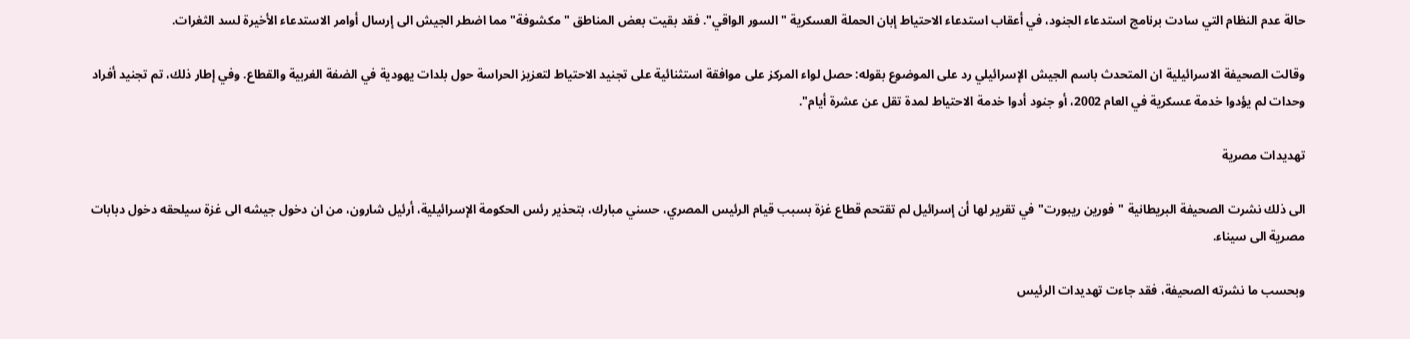حالة عدم النظام التي سادت برنامج استدعاء الجنود، في أعقاب استدعاء الاحتياط إبان الحملة العسكرية "السور الواقي". فقد بقيت بعض المناطق "مكشوفة" مما اضطر الجيش الى إرسال أوامر الاستدعاء الأخيرة لسد الثغرات.

وقالت الصحيفة الاسرائيلية ان المتحدث باسم الجيش الإسرائيلي رد على الموضوع بقوله: حصل لواء المركز على موافقة استثنائية على تجنيد الاحتياط لتعزيز الحراسة حول بلدات يهودية في الضفة الغربية والقطاع. وفي إطار ذلك، تم تجنيد أفراد وحدات لم يؤدوا خدمة عسكرية في العام 2002، أو جنود أدوا خدمة الاحتياط لمدة تقل عن عشرة أيام".

تهديدات مصرية

الى ذلك نشرت الصحيفة البريطانية "فورين ريبورت" في تقرير لها أن إسرائيل لم تقتحم قطاع غزة بسبب قيام الرئيس المصري، حسني مبارك، بتحذير رئس الحكومة الإسرائيلية، أرئيل شارون، من ان دخول جيشه الى غزة سيلحقه دخول دبابات مصرية الى سيناء.

وبحسب ما نشرته الصحيفة، فقد جاءت تهديدات الرئيس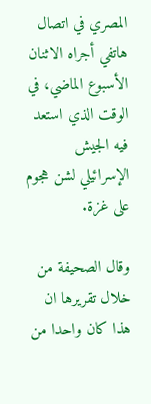المصري في اتصال هاتفي أجراه الاثنان الأسبوع الماضي، في الوقت الذي استعد فيه الجيش الإسرائيلي لشن هجوم على غزة.

وقال الصحيفة من خلال تقريرها ان هذا كان واحدا من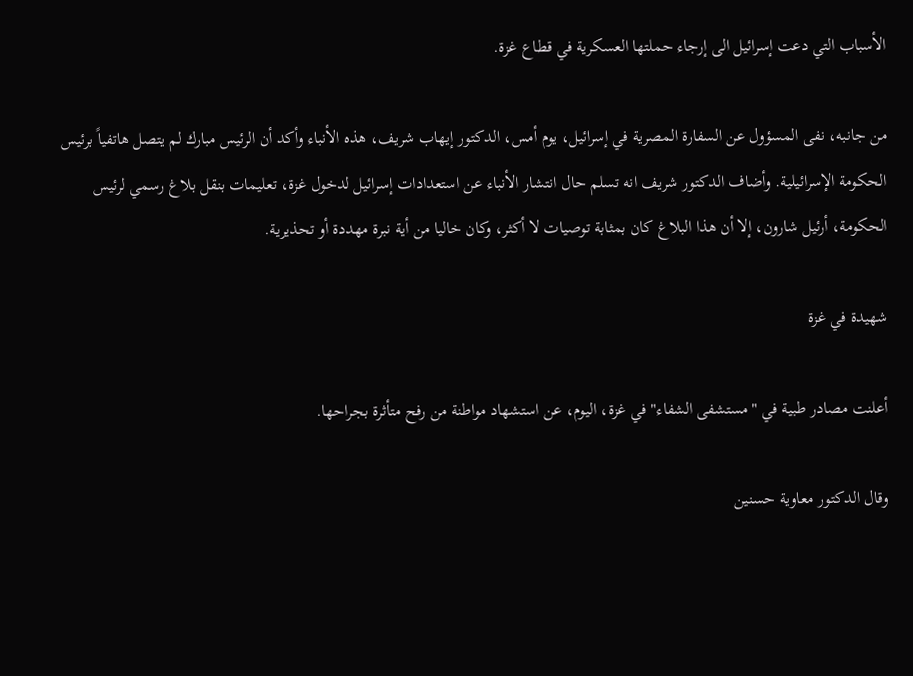الأسباب التي دعت إسرائيل الى إرجاء حملتها العسكرية في قطاع غزة.

من جانبه، نفى المسؤول عن السفارة المصرية في إسرائيل، يوم أمس، الدكتور إيهاب شريف، هذه الأنباء وأكد أن الرئيس مبارك لم يتصل هاتفياً برئيس الحكومة الإسرائيلية. وأضاف الدكتور شريف انه تسلم حال انتشار الأنباء عن استعدادات إسرائيل لدخول غزة، تعليمات بنقل بلاغ رسمي لرئيس الحكومة، أرئيل شارون، إلا أن هذا البلاغ كان بمثابة توصيات لا أكثر، وكان خاليا من أية نبرة مهددة أو تحذيرية.

شهيدة في غزة

أعلنت مصادر طبية في "مستشفى الشفاء" في غزة، اليوم، عن استشهاد مواطنة من رفح متأثرة بجراحها.

وقال الدكتور معاوية حسنين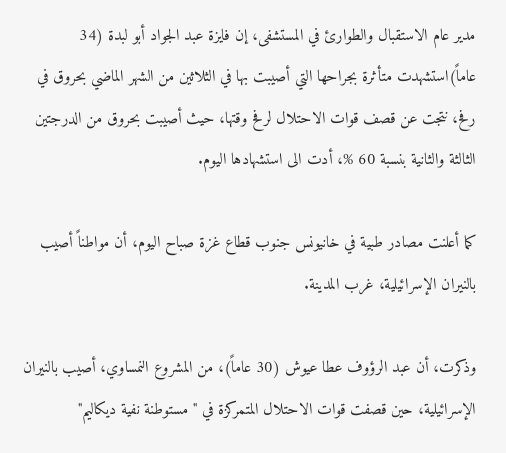مدير عام الاستقبال والطوارئ في المستشفى، إن فايزة عبد الجواد أبو لبدة (34 عاماً)استشهدت متأثرة بجراحها التي أصيبت بها في الثلاثين من الشهر الماضي بحروق في رفح، نتجت عن قصف قوات الاحتلال لرفح وقتها، حيث أصيبت بحروق من الدرجتين الثالثة والثانية بنسبة 60 %، أدت الى استشهادها اليوم.

كما أعلنت مصادر طبية في خانيونس جنوب قطاع غزة صباح اليوم، أن مواطناً أصيب بالنيران الإسرائيلية، غرب المدينة.

وذكرت، أن عبد الرؤوف عطا عيوش (30 عاماً)، من المشروع النمساوي، أصيب بالنيران الإسرائيلية، حين قصفت قوات الاحتلال المتمركزة في "مستوطنة نفية ديكاليم"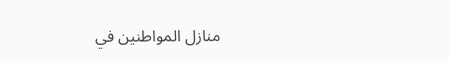منازل المواطنين في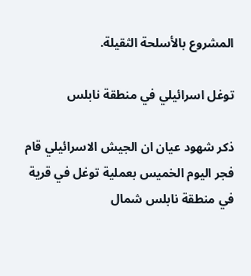المشروع بالأسلحة الثقيلة.

توغل اسرائيلي في منطقة نابلس

ذكر شهود عيان ان الجيش الاسرائيلي قام فجر اليوم الخميس بعملية توغل في قرية في منطقة نابلس شمال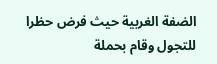الضفة الغربية حيث فرض حظرا للتجول وقام بحملة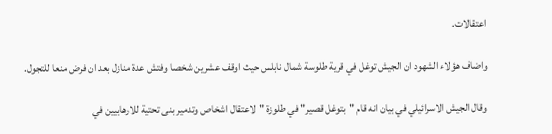اعتقالات.

واضاف هؤلاء الشهود ان الجيش توغل في قرية طلوسة شمال نابلس حيث اوقف عشرين شخصا وفتش عدة منازل بعد ان فرض منعا للتجول.

وقال الجيش الاسرائيلي في بيان انه قام "بتوغل قصير" في طلوزة "لاعتقال اشخاص وتدمير بنى تحتية للارهابيين في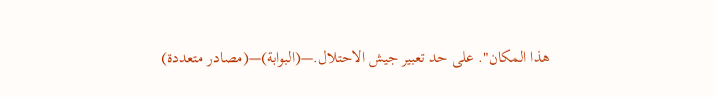هذا المكان". على حد تعبير جيش الاحتلال.—(البوابة)—(مصادر متعددة)